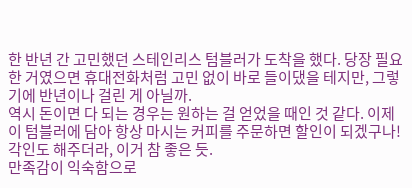한 반년 간 고민했던 스테인리스 텀블러가 도착을 했다. 당장 필요한 거였으면 휴대전화처럼 고민 없이 바로 들이댔을 테지만, 그렇기에 반년이나 걸린 게 아닐까.
역시 돈이면 다 되는 경우는 원하는 걸 얻었을 때인 것 같다. 이제 이 텀블러에 담아 항상 마시는 커피를 주문하면 할인이 되겠구나!
각인도 해주더라, 이거 참 좋은 듯.
만족감이 익숙함으로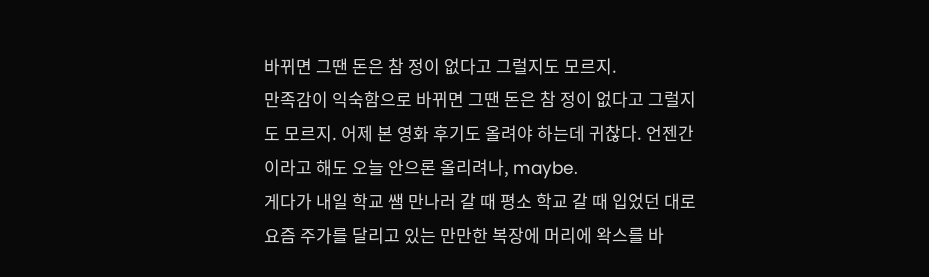바뀌면 그땐 돈은 참 정이 없다고 그럴지도 모르지.
만족감이 익숙함으로 바뀌면 그땐 돈은 참 정이 없다고 그럴지도 모르지. 어제 본 영화 후기도 올려야 하는데 귀찮다. 언젠간이라고 해도 오늘 안으론 올리려나, maybe.
게다가 내일 학교 쌤 만나러 갈 때 평소 학교 갈 때 입었던 대로 요즘 주가를 달리고 있는 만만한 복장에 머리에 왁스를 바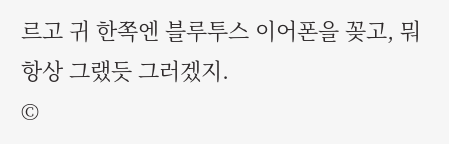르고 귀 한쪽엔 블루투스 이어폰을 꽂고, 뭐 항상 그랬듯 그러겠지.
©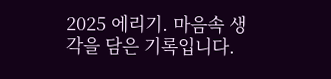2025 에리기. 마음속 생각을 담은 기록입니다.